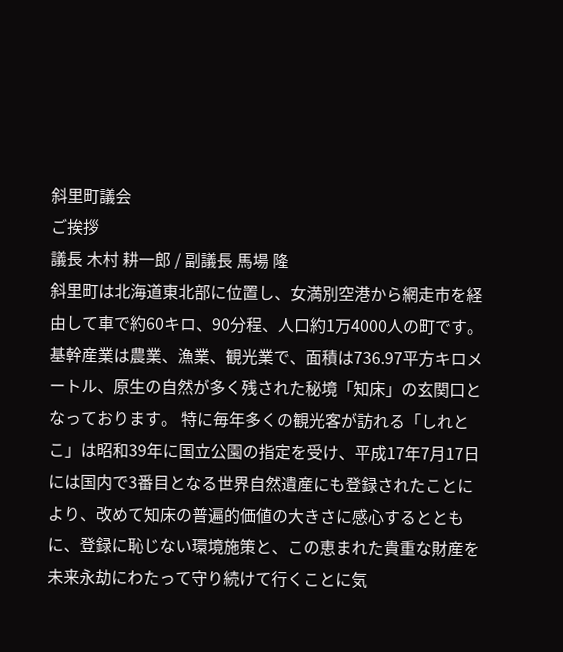斜里町議会
ご挨拶
議長 木村 耕一郎 / 副議長 馬場 隆
斜里町は北海道東北部に位置し、女満別空港から網走市を経由して車で約60キロ、90分程、人口約1万4000人の町です。
基幹産業は農業、漁業、観光業で、面積は736.97平方キロメートル、原生の自然が多く残された秘境「知床」の玄関口となっております。 特に毎年多くの観光客が訪れる「しれとこ」は昭和39年に国立公園の指定を受け、平成17年7月17日には国内で3番目となる世界自然遺産にも登録されたことにより、改めて知床の普遍的価値の大きさに感心するとともに、登録に恥じない環境施策と、この恵まれた貴重な財産を未来永劫にわたって守り続けて行くことに気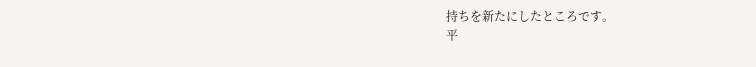持ちを新たにしたところです。
平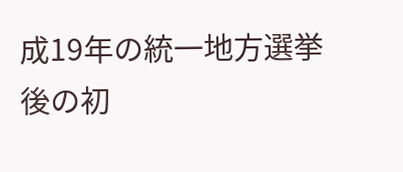成19年の統一地方選挙後の初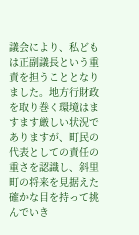議会により、私どもは正副議長という重責を担うこととなりました。地方行財政を取り巻く環境はますます厳しい状況でありますが、町民の代表としての責任の重さを認識し、斜里町の将来を見据えた確かな目を持って挑んでいき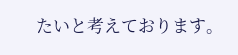たいと考えております。